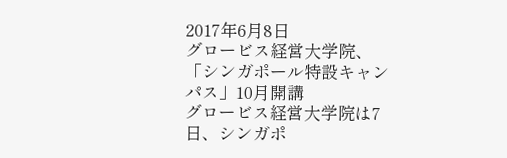2017年6月8日
グロービス経営大学院、「シンガポール特設キャンパス」10月開講
グロービス経営大学院は7日、シンガポ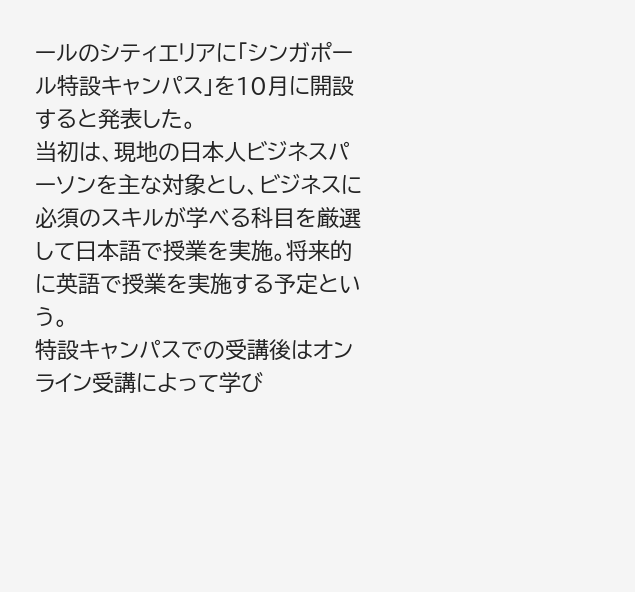ールのシティエリアに「シンガポール特設キャンパス」を10月に開設すると発表した。
当初は、現地の日本人ビジネスパーソンを主な対象とし、ビジネスに必須のスキルが学べる科目を厳選して日本語で授業を実施。将来的に英語で授業を実施する予定という。
特設キャンパスでの受講後はオンライン受講によって学び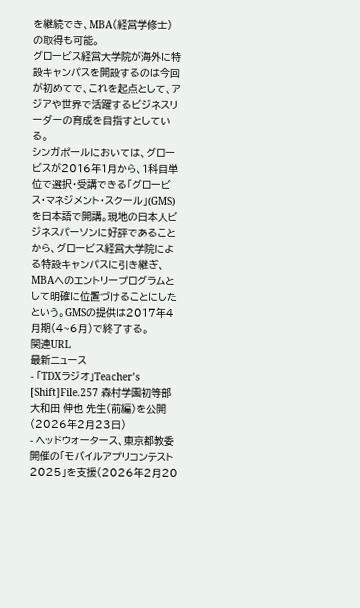を継続でき、MBA(経営学修士)の取得も可能。
グロービス経営大学院が海外に特設キャンパスを開設するのは今回が初めてで、これを起点として、アジアや世界で活躍するビジネスリーダーの育成を目指すとしている。
シンガポールにおいては、グロービスが2016年1月から、1科目単位で選択・受講できる「グロービス・マネジメント・スクール」(GMS)を日本語で開講。現地の日本人ビジネスパーソンに好評であることから、グロービス経営大学院による特設キャンパスに引き継ぎ、MBAへのエントリープログラムとして明確に位置づけることにしたという。GMSの提供は2017年4月期(4~6月)で終了する。
関連URL
最新ニュース
- 「TDXラジオ」Teacher’s [Shift]File.257 森村学園初等部 大和田 伸也 先生(前編)を公開(2026年2月23日)
- ヘッドウォータース、東京都教委開催の「モバイルアプリコンテスト2025」を支援(2026年2月20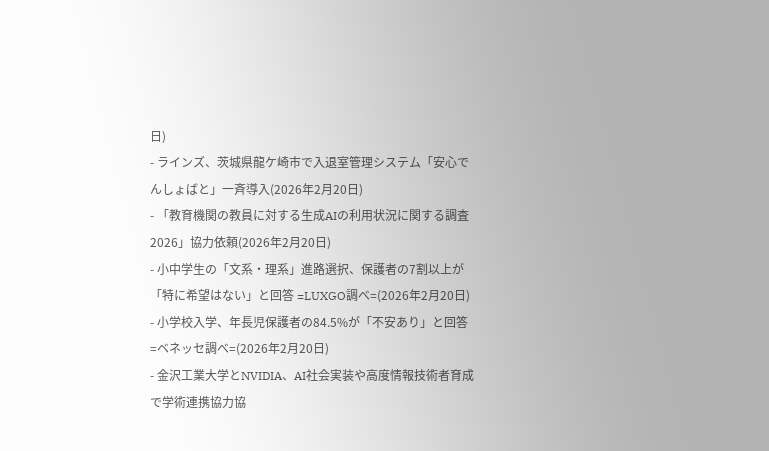日)
- ラインズ、茨城県龍ケ崎市で入退室管理システム「安心でんしょばと」一斉導入(2026年2月20日)
- 「教育機関の教員に対する生成AIの利用状況に関する調査 2026」協力依頼(2026年2月20日)
- 小中学生の「文系・理系」進路選択、保護者の7割以上が「特に希望はない」と回答 =LUXGO調べ=(2026年2月20日)
- 小学校入学、年長児保護者の84.5%が「不安あり」と回答 =ベネッセ調べ=(2026年2月20日)
- 金沢工業大学とNVIDIA、AI社会実装や高度情報技術者育成で学術連携協力協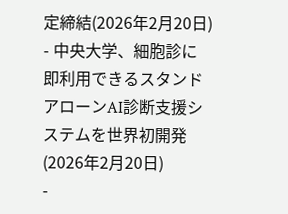定締結(2026年2月20日)
- 中央大学、細胞診に即利用できるスタンドアローンAI診断支援システムを世界初開発(2026年2月20日)
-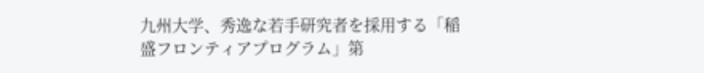九州大学、秀逸な若手研究者を採用する「稲盛フロンティアプログラム」第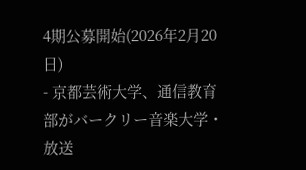4期公募開始(2026年2月20日)
- 京都芸術大学、通信教育部がバークリー音楽大学・放送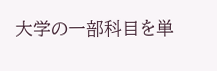大学の一部科目を単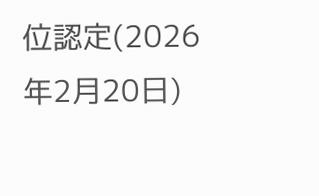位認定(2026年2月20日)